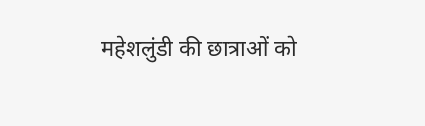महेशलुंडी की छात्राओं को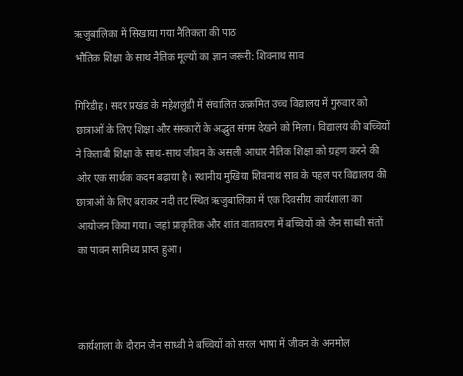ऋजुबालिका में सिखाया गया नैतिकता की पाठ
भौतिक शिक्षा के साथ नैतिक मूल्यों का ज्ञान जरूरी: शिवनाथ साव

गिरिडीह। सदर प्रखंड के महेशलुंडी में संचालित उत्क्रमित उच्च विद्यालय में गुरुवार को छात्राओं के लिए शिक्षा और संस्कारों के अद्भुत संगम देखने को मिला। विद्यालय की बच्चियों ने किताबी शिक्षा के साथ-साथ जीवन के असली आधार नैतिक शिक्षा को ग्रहण करने की ओर एक सार्थक कदम बढ़ाया है। स्थानीय मुखिया शिवनाथ साव के पहल पर विद्यालय की छात्राओं के लिए बराकर नदी तट स्थित ऋजुबालिका में एक दिवसीय कार्यशाला का आयोजन किया गया। जहां प्राकृतिक और शांत वातावरण में बच्चियों को जैन साध्वी संतों का पावन सानिध्य प्राप्त हुआ।



कार्यशाला के दौरान जैन साध्वी ने बच्चियों को सरल भाषा में जीवन के अनमोल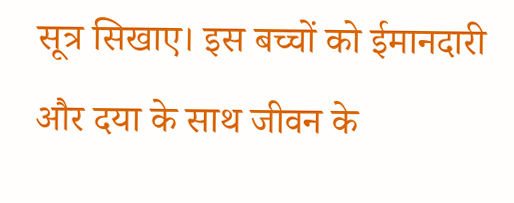सूत्र सिखाए। इस बच्चों को ईमानदारी और दया के साथ जीवन के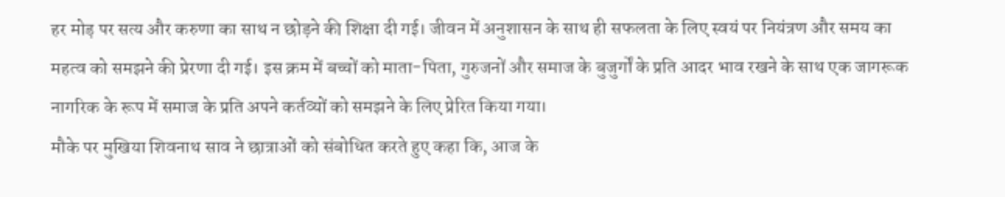हर मोड़ पर सत्य और करुणा का साथ न छोड़ने की शिक्षा दी गई। जीवन में अनुशासन के साथ ही सफलता के लिए स्वयं पर नियंत्रण और समय का महत्व को समझने की प्रेरणा दी गई। इस क्रम में बच्चों को माता-पिता, गुरुजनों और समाज के बुजुर्गों के प्रति आदर भाव रखने के साथ एक जागरूक नागरिक के रूप में समाज के प्रति अपने कर्तव्यों को समझने के लिए प्रेरित किया गया।
मौके पर मुखिया शिवनाथ साव ने छात्राओं को संबोधित करते हुए कहा कि, आज के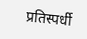प्रतिस्पर्धी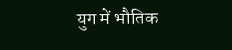युग में भौतिक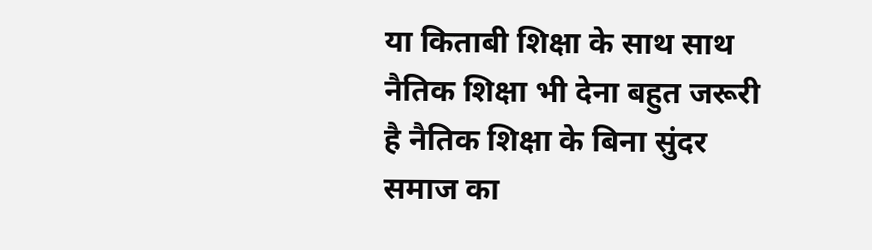या किताबी शिक्षा के साथ साथ नैतिक शिक्षा भी देना बहुत जरूरी है नैतिक शिक्षा के बिना सुंदर समाज का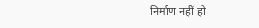निर्माण नहीं हो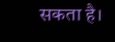सकता है।